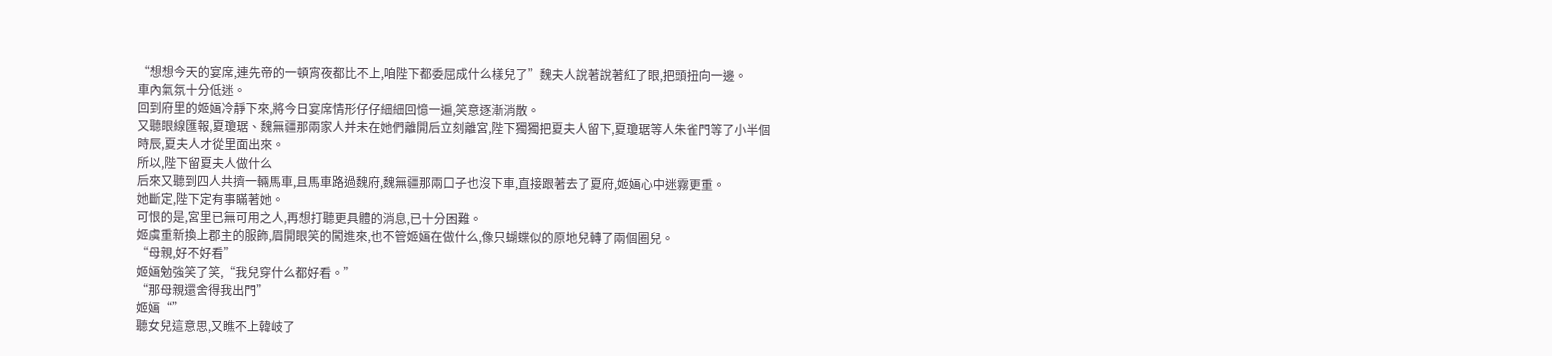“想想今天的宴席,連先帝的一頓宵夜都比不上,咱陛下都委屈成什么樣兒了”魏夫人說著說著紅了眼,把頭扭向一邊。
車內氣氛十分低迷。
回到府里的姬婳冷靜下來,將今日宴席情形仔仔細細回憶一遍,笑意逐漸消散。
又聽眼線匯報,夏瓊琚、魏無疆那兩家人并未在她們離開后立刻離宮,陛下獨獨把夏夫人留下,夏瓊琚等人朱雀門等了小半個時辰,夏夫人才從里面出來。
所以,陛下留夏夫人做什么
后來又聽到四人共擠一輛馬車,且馬車路過魏府,魏無疆那兩口子也沒下車,直接跟著去了夏府,姬婳心中迷霧更重。
她斷定,陛下定有事瞞著她。
可恨的是,宮里已無可用之人,再想打聽更具體的消息,已十分困難。
姬虞重新換上郡主的服飾,眉開眼笑的闖進來,也不管姬婳在做什么,像只蝴蝶似的原地兒轉了兩個圈兒。
“母親,好不好看”
姬婳勉強笑了笑,“我兒穿什么都好看。”
“那母親還舍得我出門”
姬婳“”
聽女兒這意思,又瞧不上韓岐了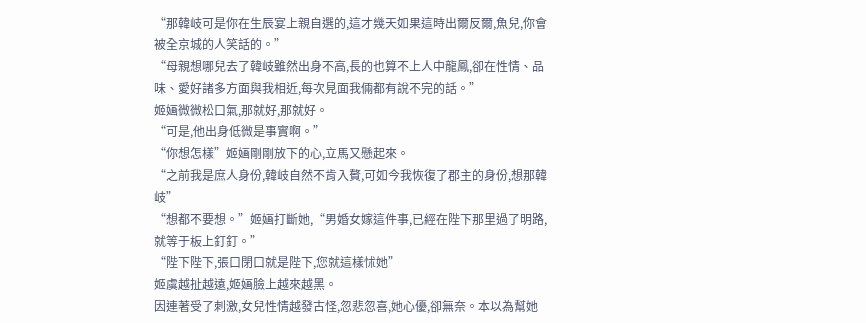“那韓岐可是你在生辰宴上親自選的,這才幾天如果這時出爾反爾,魚兒,你會被全京城的人笑話的。”
“母親想哪兒去了韓岐雖然出身不高,長的也算不上人中龍鳳,卻在性情、品味、愛好諸多方面與我相近,每次見面我倆都有說不完的話。”
姬婳微微松口氣,那就好,那就好。
“可是,他出身低微是事實啊。”
“你想怎樣”姬婳剛剛放下的心,立馬又懸起來。
“之前我是庶人身份,韓岐自然不肯入贅,可如今我恢復了郡主的身份,想那韓岐”
“想都不要想。”姬婳打斷她,“男婚女嫁這件事,已經在陛下那里過了明路,就等于板上釘釘。”
“陛下陛下,張口閉口就是陛下,您就這樣怵她”
姬虞越扯越遠,姬婳臉上越來越黑。
因連著受了刺激,女兒性情越發古怪,忽悲忽喜,她心優,卻無奈。本以為幫她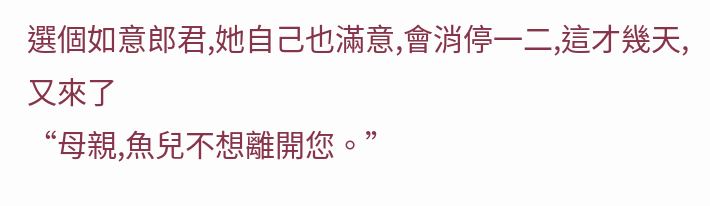選個如意郎君,她自己也滿意,會消停一二,這才幾天,又來了
“母親,魚兒不想離開您。”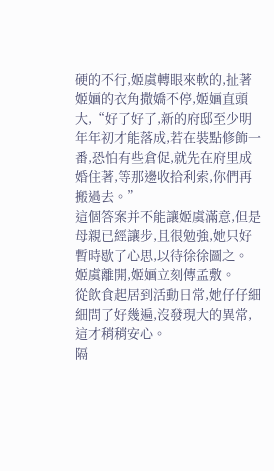硬的不行,姬虞轉眼來軟的,扯著姬婳的衣角撒嬌不停,姬婳直頭大,“好了好了,新的府邸至少明年年初才能落成,若在裝點修飾一番,恐怕有些倉促,就先在府里成婚住著,等那邊收拾利索,你們再搬過去。”
這個答案并不能讓姬虞滿意,但是母親已經讓步,且很勉強,她只好暫時歇了心思,以待徐徐圖之。
姬虞離開,姬婳立刻傳孟敷。
從飲食起居到活動日常,她仔仔細細問了好幾遍,沒發現大的異常,這才稍稍安心。
隔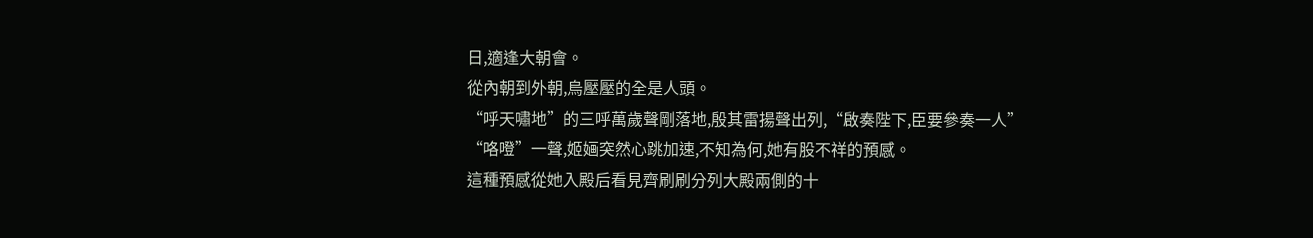日,適逢大朝會。
從內朝到外朝,烏壓壓的全是人頭。
“呼天嘯地”的三呼萬歲聲剛落地,殷其雷揚聲出列,“啟奏陛下,臣要參奏一人”
“咯噔”一聲,姬婳突然心跳加速,不知為何,她有股不祥的預感。
這種預感從她入殿后看見齊刷刷分列大殿兩側的十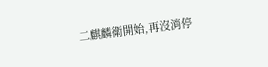二麒麟衛開始,再沒消停